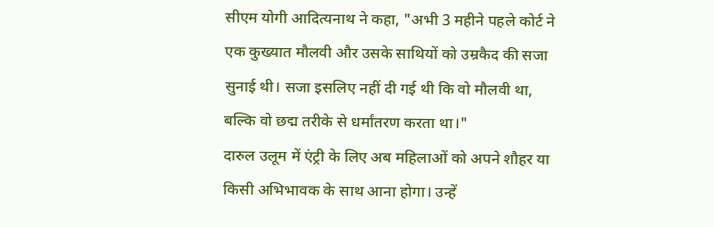सीएम योगी आदित्यनाथ ने कहा, "अभी 3 महीने पहले कोर्ट ने एक कुख्यात मौलवी और उसके साथियों को उम्रकैद की सजा सुनाई थी। सजा इसलिए नहीं दी गई थी कि वो मौलवी था, बल्कि वो छद्म तरीके से धर्मांतरण करता था।"
दारुल उलूम में एंट्री के लिए अब महिलाओं को अपने शौहर या किसी अभिभावक के साथ आना होगा। उन्हें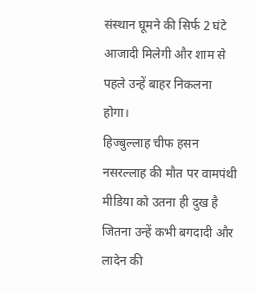संस्थान घूमने की सिर्फ 2 घंटे आजादी मिलेगी और शाम से पहले उन्हें बाहर निकलना होगा।
हिज्बुल्लाह चीफ हसन नसरल्लाह की मौत पर वामपंथी मीडिया को उतना ही दुख है जितना उन्हें कभी बगदादी और लादेन की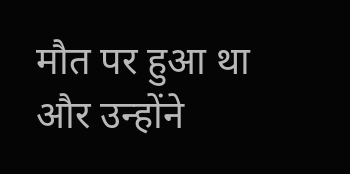मौत पर हुआ था और उन्होंने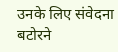उनके लिए संवेदना बटोरने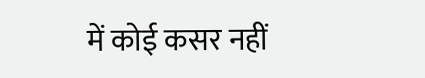में कोई कसर नहीं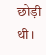छोड़ी थी।